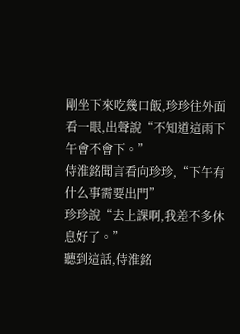剛坐下來吃幾口飯,珍珍往外面看一眼,出聲說“不知道這雨下午會不會下。”
侍淮銘聞言看向珍珍,“下午有什么事需要出門”
珍珍說“去上課啊,我差不多休息好了。”
聽到這話,侍淮銘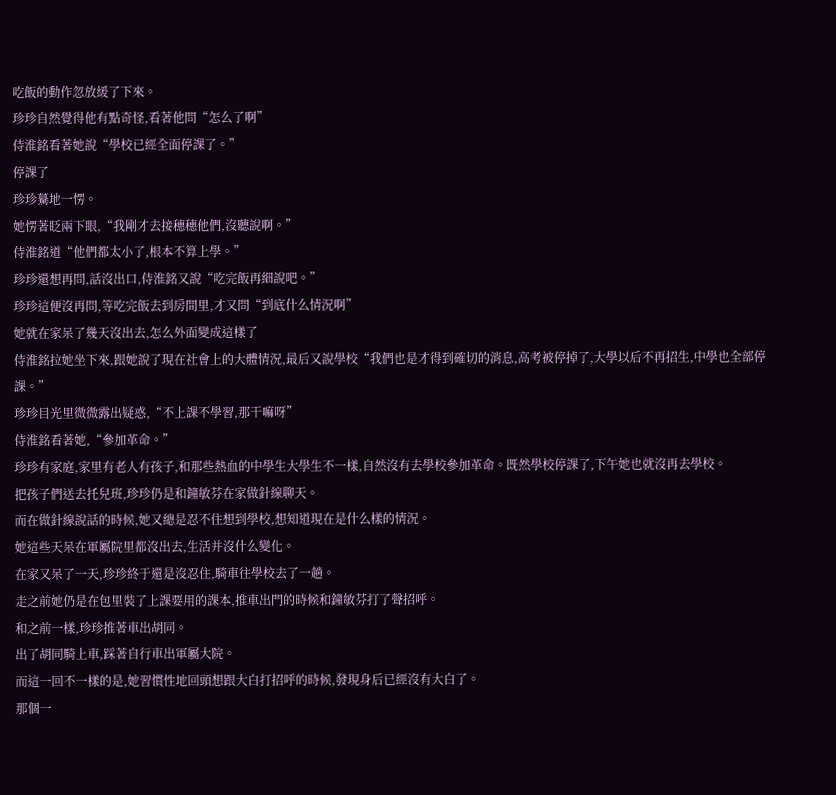吃飯的動作忽放緩了下來。
珍珍自然覺得他有點奇怪,看著他問“怎么了啊”
侍淮銘看著她說“學校已經全面停課了。”
停課了
珍珍驀地一愣。
她愣著眨兩下眼,“我剛才去接穗穗他們,沒聽說啊。”
侍淮銘道“他們都太小了,根本不算上學。”
珍珍還想再問,話沒出口,侍淮銘又說“吃完飯再細說吧。”
珍珍這便沒再問,等吃完飯去到房間里,才又問“到底什么情況啊”
她就在家呆了幾天沒出去,怎么外面變成這樣了
侍淮銘拉她坐下來,跟她說了現在社會上的大體情況,最后又說學校“我們也是才得到確切的消息,高考被停掉了,大學以后不再招生,中學也全部停課。”
珍珍目光里微微露出疑惑,“不上課不學習,那干嘛呀”
侍淮銘看著她,“參加革命。”
珍珍有家庭,家里有老人有孩子,和那些熱血的中學生大學生不一樣,自然沒有去學校參加革命。既然學校停課了,下午她也就沒再去學校。
把孩子們送去托兒班,珍珍仍是和鐘敏芬在家做針線聊天。
而在做針線說話的時候,她又總是忍不住想到學校,想知道現在是什么樣的情況。
她這些天呆在軍屬院里都沒出去,生活并沒什么變化。
在家又呆了一天,珍珍終于還是沒忍住,騎車往學校去了一趟。
走之前她仍是在包里裝了上課要用的課本,推車出門的時候和鐘敏芬打了聲招呼。
和之前一樣,珍珍推著車出胡同。
出了胡同騎上車,踩著自行車出軍屬大院。
而這一回不一樣的是,她習慣性地回頭想跟大白打招呼的時候,發現身后已經沒有大白了。
那個一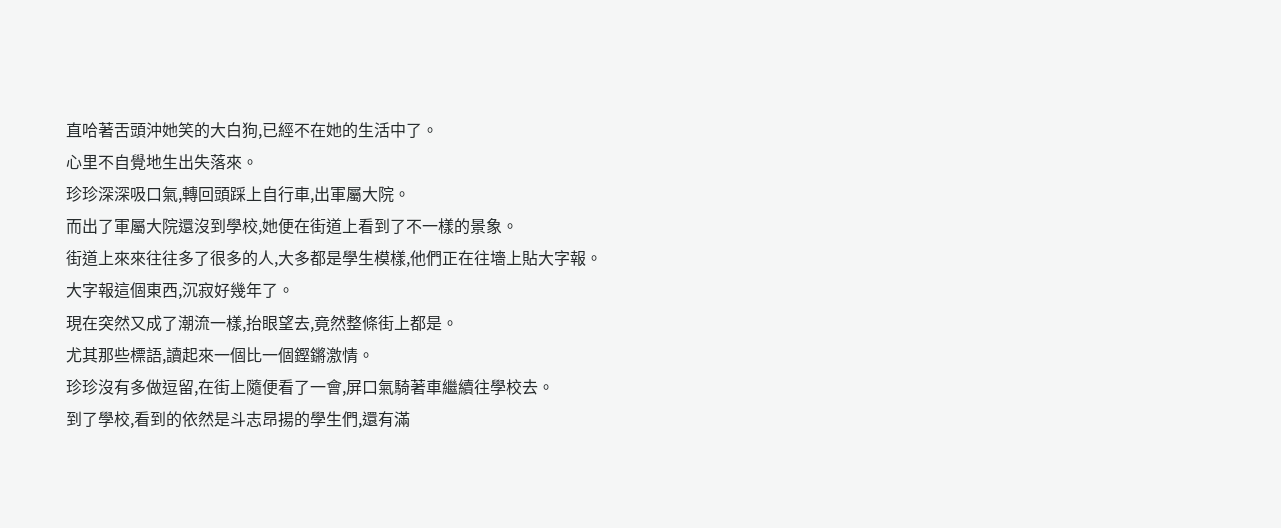直哈著舌頭沖她笑的大白狗,已經不在她的生活中了。
心里不自覺地生出失落來。
珍珍深深吸口氣,轉回頭踩上自行車,出軍屬大院。
而出了軍屬大院還沒到學校,她便在街道上看到了不一樣的景象。
街道上來來往往多了很多的人,大多都是學生模樣,他們正在往墻上貼大字報。
大字報這個東西,沉寂好幾年了。
現在突然又成了潮流一樣,抬眼望去,竟然整條街上都是。
尤其那些標語,讀起來一個比一個鏗鏘激情。
珍珍沒有多做逗留,在街上隨便看了一會,屏口氣騎著車繼續往學校去。
到了學校,看到的依然是斗志昂揚的學生們,還有滿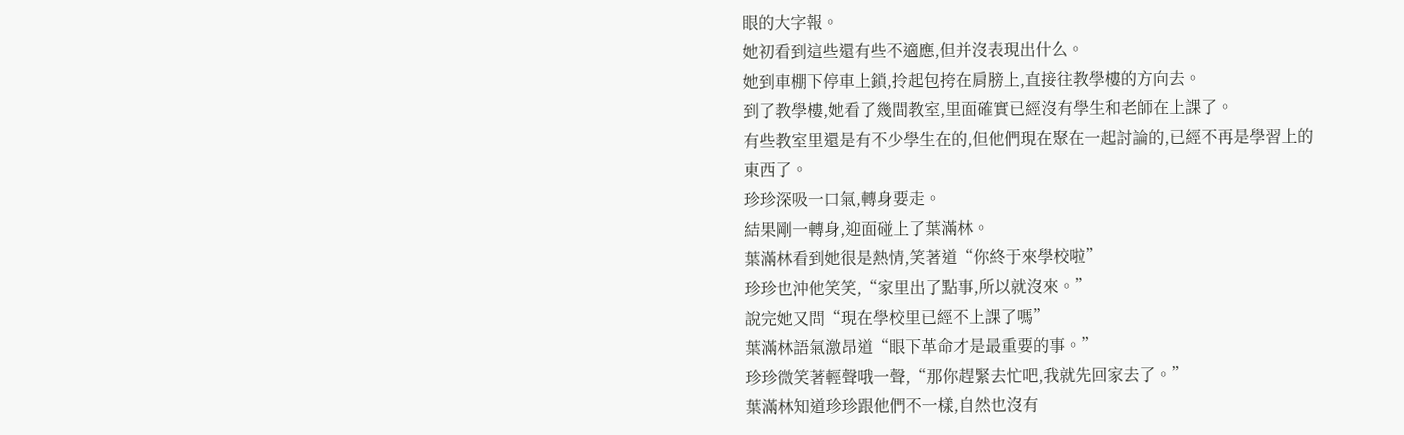眼的大字報。
她初看到這些還有些不適應,但并沒表現出什么。
她到車棚下停車上鎖,拎起包挎在肩膀上,直接往教學樓的方向去。
到了教學樓,她看了幾間教室,里面確實已經沒有學生和老師在上課了。
有些教室里還是有不少學生在的,但他們現在聚在一起討論的,已經不再是學習上的東西了。
珍珍深吸一口氣,轉身要走。
結果剛一轉身,迎面碰上了葉滿林。
葉滿林看到她很是熱情,笑著道“你終于來學校啦”
珍珍也沖他笑笑,“家里出了點事,所以就沒來。”
說完她又問“現在學校里已經不上課了嗎”
葉滿林語氣激昂道“眼下革命才是最重要的事。”
珍珍微笑著輕聲哦一聲,“那你趕緊去忙吧,我就先回家去了。”
葉滿林知道珍珍跟他們不一樣,自然也沒有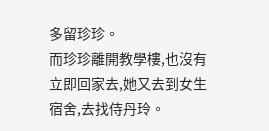多留珍珍。
而珍珍離開教學樓,也沒有立即回家去,她又去到女生宿舍,去找侍丹玲。